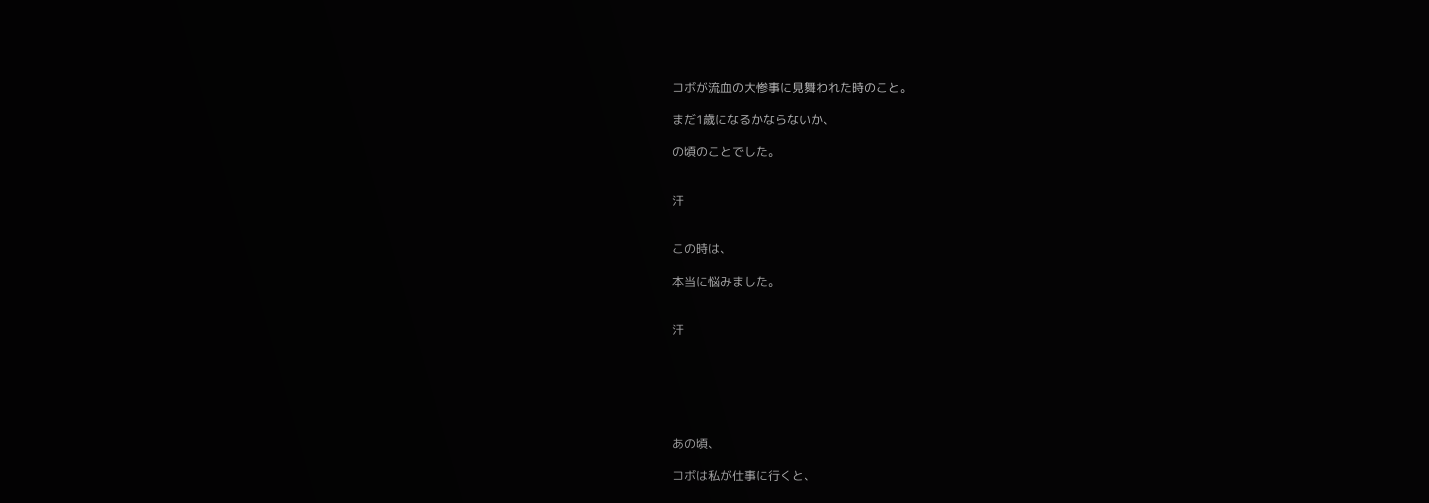コボが流血の大惨事に見舞われた時のこと。

まだ1歳になるかならないか、

の頃のことでした。


汗


この時は、

本当に悩みました。


汗






あの頃、

コボは私が仕事に行くと、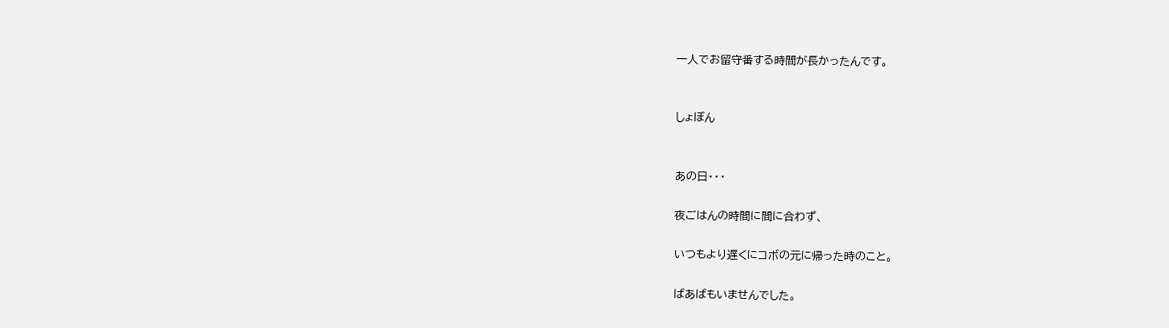一人でお留守番する時間が長かったんです。


しょぼん


あの日・・・

夜ごはんの時間に間に合わず、

いつもより遅くにコボの元に帰った時のこと。

ばあばもいませんでした。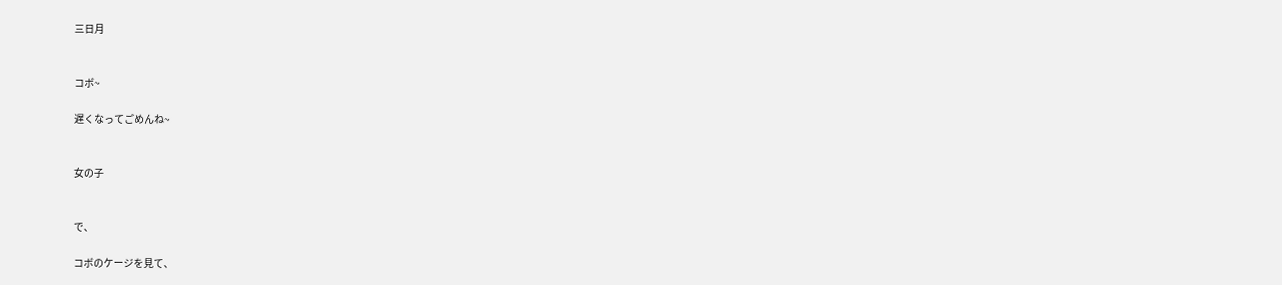三日月


コボ~

遅くなってごめんね~


女の子


で、

コボのケージを見て、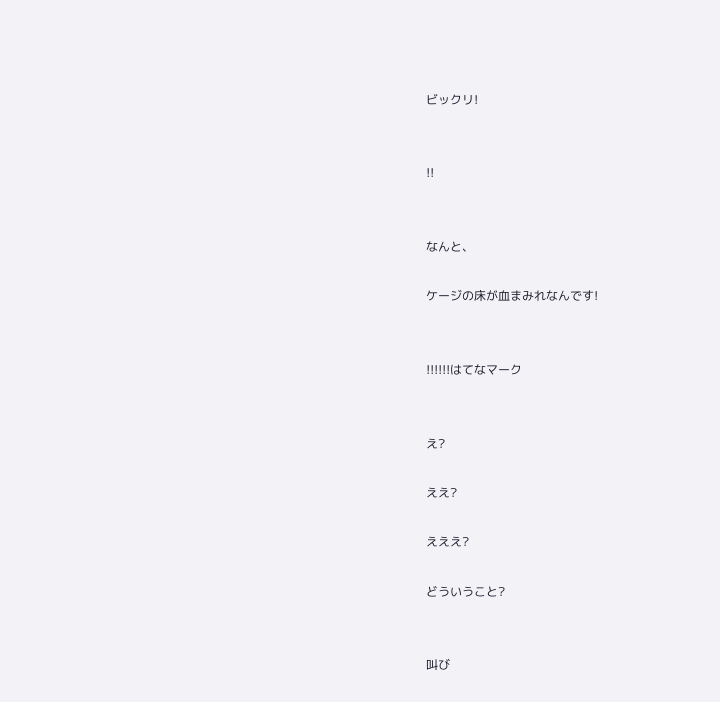ビックリ!


!!


なんと、

ケージの床が血まみれなんです!


!!!!!!はてなマーク


え?

ええ?

えええ?

どういうこと?


叫び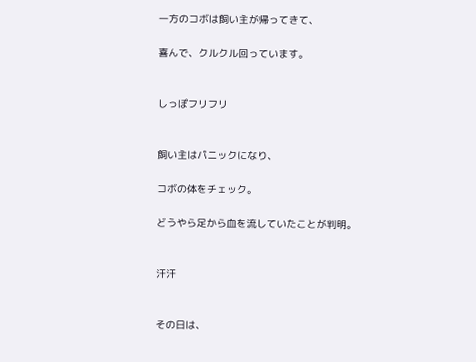一方のコボは飼い主が帰ってきて、

喜んで、クルクル回っています。


しっぽフリフリ


飼い主はパニックになり、

コボの体をチェック。

どうやら足から血を流していたことが判明。


汗汗


その日は、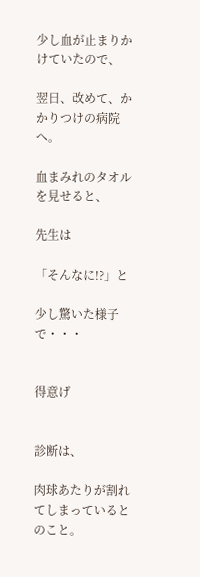少し血が止まりかけていたので、

翌日、改めて、かかりつけの病院へ。

血まみれのタオルを見せると、

先生は

「そんなに!?」と

少し驚いた様子で・・・


得意げ


診断は、

肉球あたりが割れてしまっているとのこと。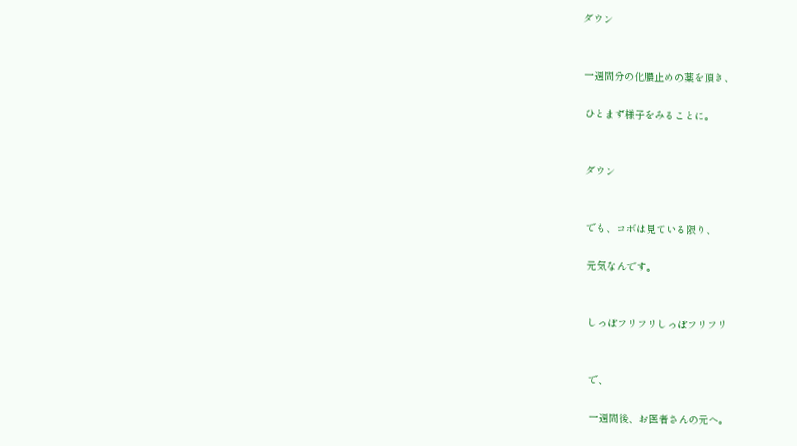ダウン


一週間分の化膿止めの薬を頂き、

ひとまず様子をみることに。


ダウン


でも、コボは見ている限り、

元気なんです。


しっぽフリフリしっぽフリフリ


で、

一週間後、お医者さんの元へ。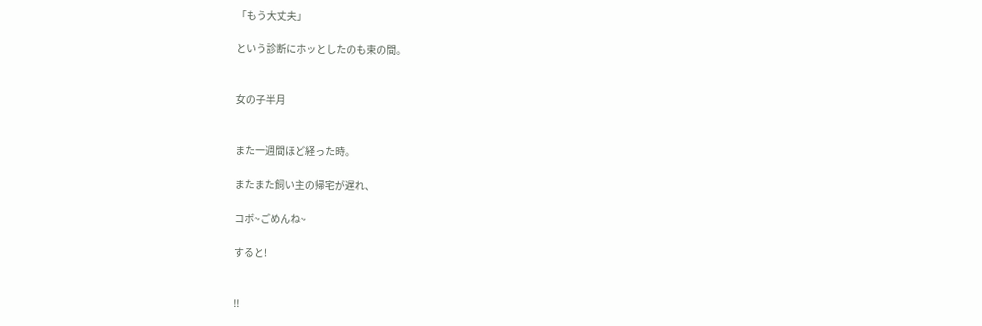「もう大丈夫」

という診断にホッとしたのも束の間。


女の子半月


また一週間ほど経った時。

またまた飼い主の帰宅が遅れ、

コボ~ごめんね~

すると!


!!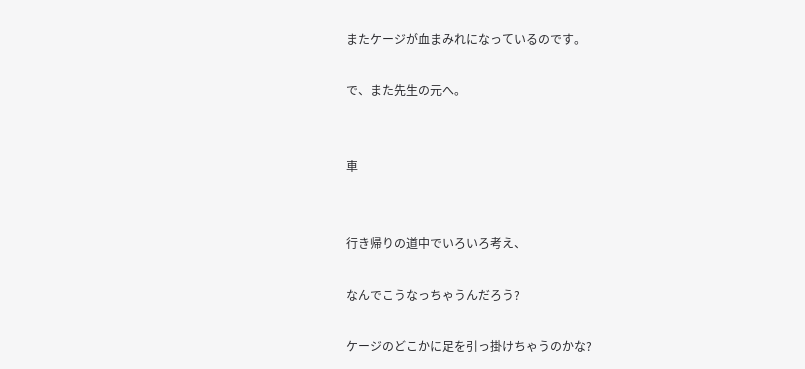またケージが血まみれになっているのです。

で、また先生の元へ。


車


行き帰りの道中でいろいろ考え、

なんでこうなっちゃうんだろう?

ケージのどこかに足を引っ掛けちゃうのかな?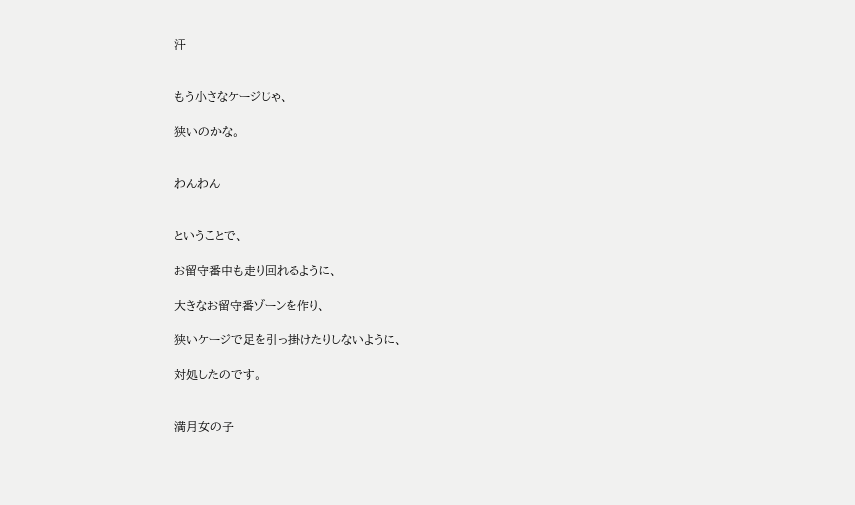汗


もう小さなケージじゃ、

狭いのかな。


わんわん


ということで、

お留守番中も走り回れるように、

大きなお留守番ゾーンを作り、

狭いケージで足を引っ掛けたりしないように、

対処したのです。


満月女の子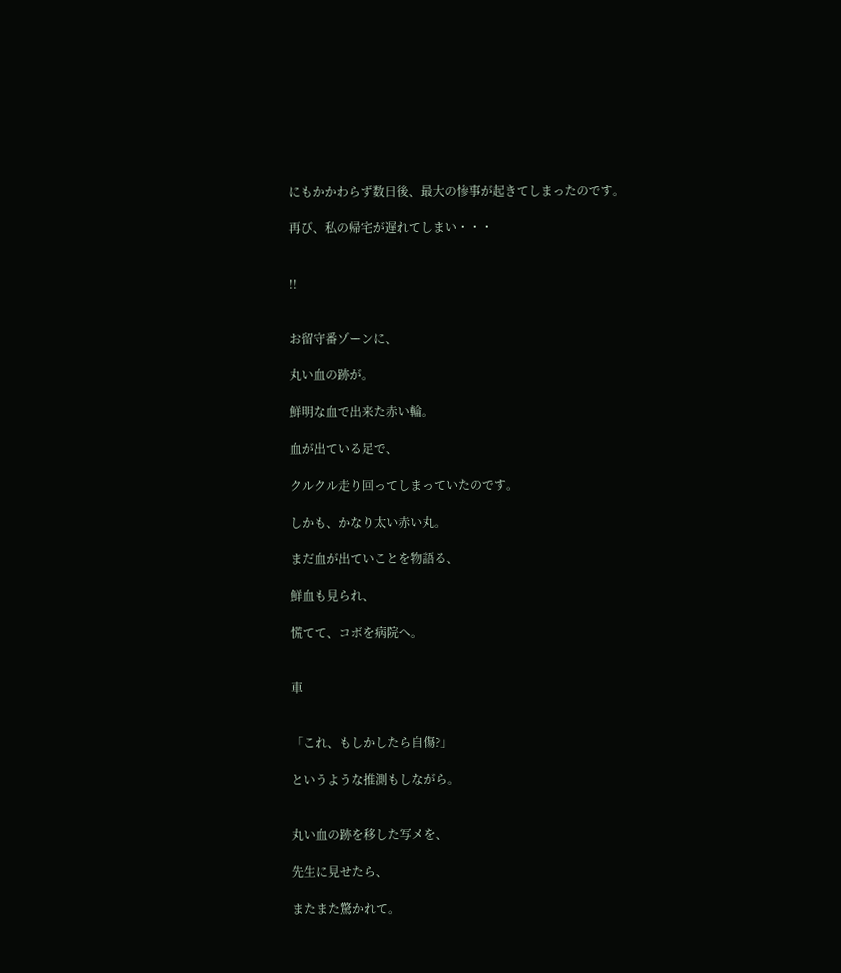にもかかわらず数日後、最大の惨事が起きてしまったのです。

再び、私の帰宅が遅れてしまい・・・


!!


お留守番ゾーンに、

丸い血の跡が。

鮮明な血で出来た赤い輪。

血が出ている足で、

クルクル走り回ってしまっていたのです。

しかも、かなり太い赤い丸。

まだ血が出ていことを物語る、

鮮血も見られ、

慌てて、コボを病院へ。


車


「これ、もしかしたら自傷?」

というような推測もしながら。


丸い血の跡を移した写メを、

先生に見せたら、

またまた驚かれて。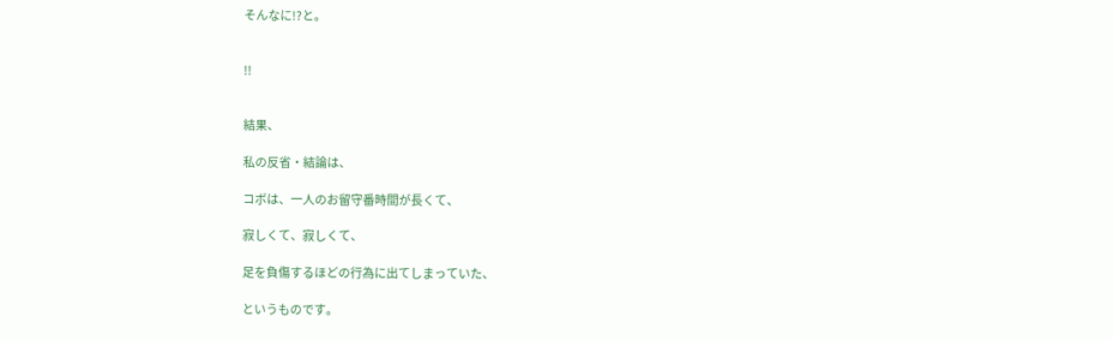そんなに!?と。


!!


結果、

私の反省・結論は、

コボは、一人のお留守番時間が長くて、

寂しくて、寂しくて、

足を負傷するほどの行為に出てしまっていた、

というものです。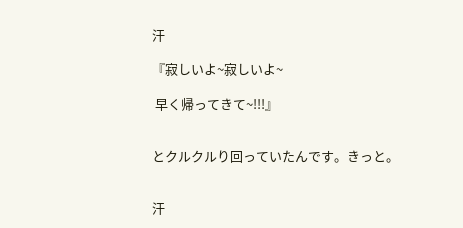汗

『寂しいよ~寂しいよ~

 早く帰ってきて~!!!』


とクルクルり回っていたんです。きっと。


汗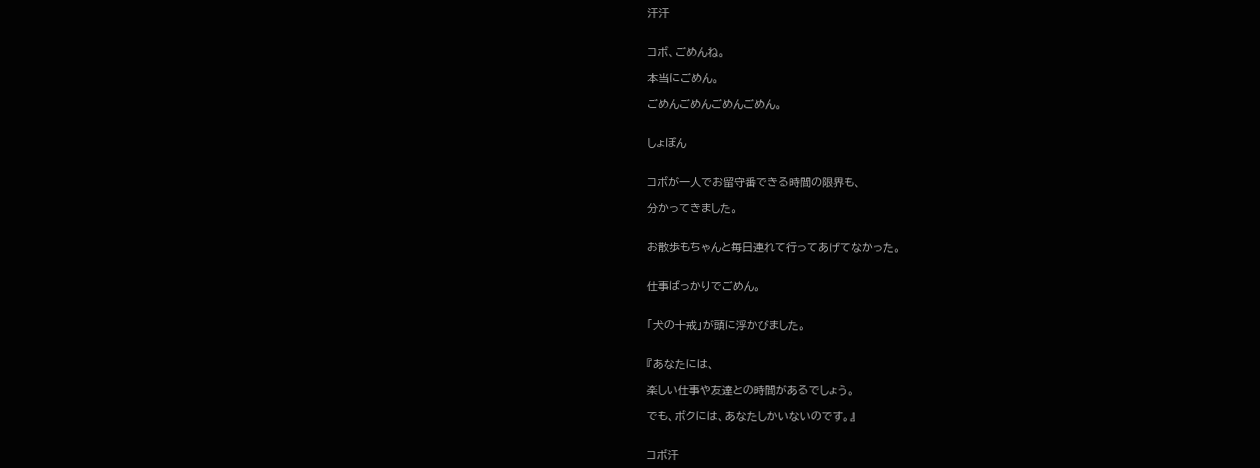汗汗


コボ、ごめんね。

本当にごめん。

ごめんごめんごめんごめん。


しょぼん


コボが一人でお留守番できる時間の限界も、

分かってきました。


お散歩もちゃんと毎日連れて行ってあげてなかった。


仕事ばっかりでごめん。


「犬の十戒」が頭に浮かびました。


『あなたには、

楽しい仕事や友達との時間があるでしょう。

でも、ボクには、あなたしかいないのです。』


コボ汗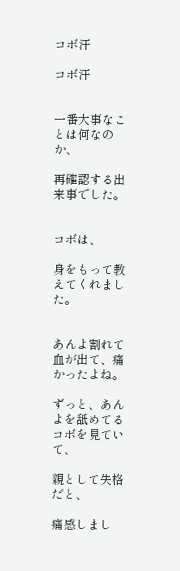コボ汗

コボ汗


一番大事なことは何なのか、

再確認する出来事でした。


コボは、

身をもって教えてくれました。


あんよ割れて血が出て、痛かったよね。

ずっと、あんよを舐めてるコボを見ていて、

親として失格だと、

痛感しまし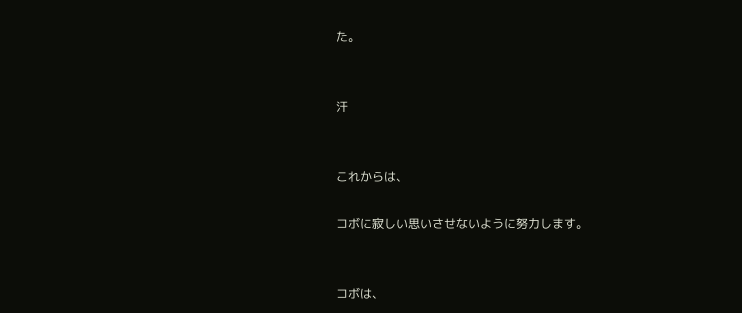た。


汗


これからは、

コボに寂しい思いさせないように努力します。


コボは、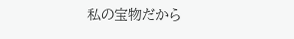私の宝物だから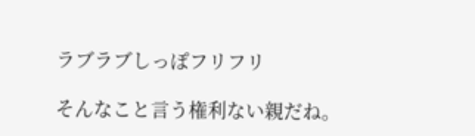ラブラブしっぽフリフリ

そんなこと言う権利ない親だね。